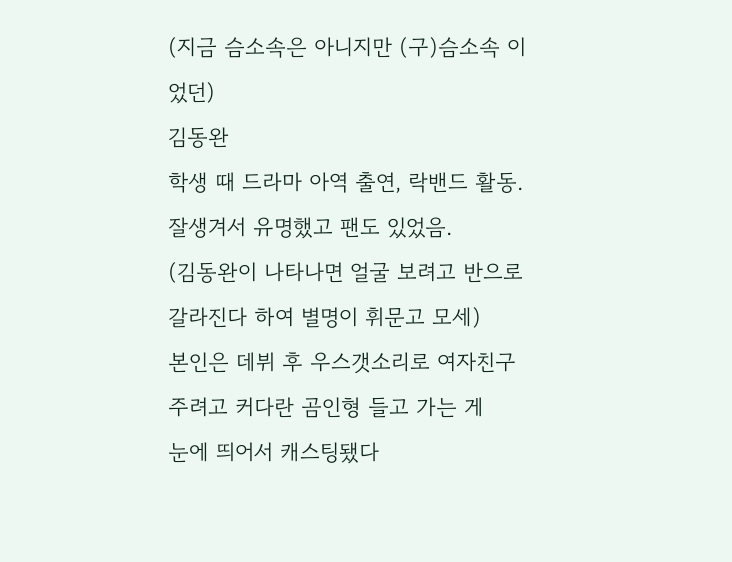(지금 슴소속은 아니지만 (구)슴소속 이었던)
김동완
학생 때 드라마 아역 출연, 락밴드 활동. 잘생겨서 유명했고 팬도 있었음.
(김동완이 나타나면 얼굴 보려고 반으로 갈라진다 하여 별명이 휘문고 모세)
본인은 데뷔 후 우스갯소리로 여자친구 주려고 커다란 곰인형 들고 가는 게
눈에 띄어서 캐스팅됐다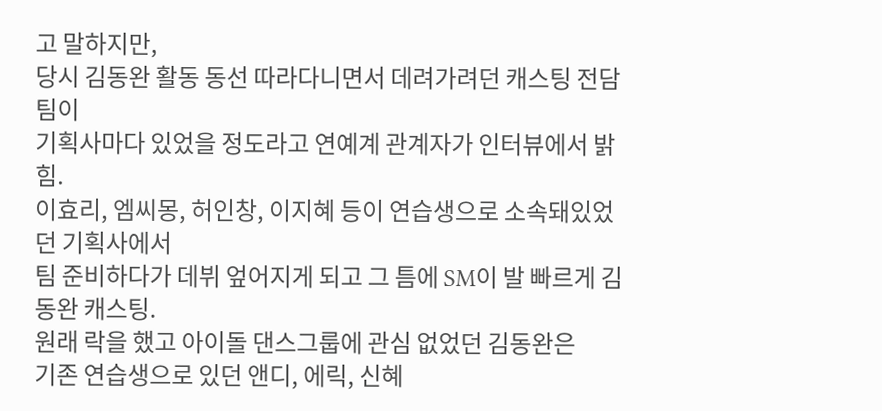고 말하지만,
당시 김동완 활동 동선 따라다니면서 데려가려던 캐스팅 전담팀이
기획사마다 있었을 정도라고 연예계 관계자가 인터뷰에서 밝힘.
이효리, 엠씨몽, 허인창, 이지혜 등이 연습생으로 소속돼있었던 기획사에서
팀 준비하다가 데뷔 엎어지게 되고 그 틈에 SM이 발 빠르게 김동완 캐스팅.
원래 락을 했고 아이돌 댄스그룹에 관심 없었던 김동완은
기존 연습생으로 있던 앤디, 에릭, 신혜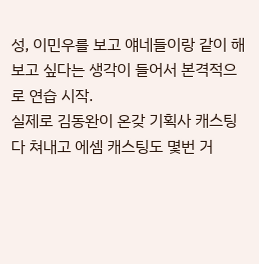성, 이민우를 보고 얘네들이랑 같이 해보고 싶다는 생각이 들어서 본격적으로 연습 시작.
실제로 김동완이 온갖 기획사 캐스팅 다 쳐내고 에셈 캐스팅도 몇번 거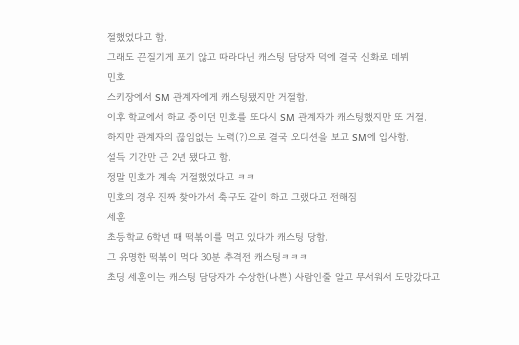절했었다고 함.
그래도 끈질기게 포기 않고 따라다닌 캐스팅 담당자 덕에 결국 신화로 데뷔
민호
스키장에서 SM 관계자에게 캐스팅됐지만 거절함.
이후 학교에서 하교 중이던 민호를 또다시 SM 관계자가 캐스팅했지만 또 거절.
하지만 관계자의 끊임없는 노력(?)으로 결국 오디션을 보고 SM에 입사함.
설득 기간만 근 2년 됐다고 함.
정말 민호가 계속 거절했었다고 ㅋㅋ
민호의 경우 진짜 찾아가서 축구도 같이 하고 그랬다고 전해짐
세훈
초등학교 6학년 때 떡볶이를 먹고 있다가 캐스팅 당함.
그 유명한 떡볶이 먹다 30분 추격전 캐스팅ㅋㅋㅋ
초딩 세훈이는 캐스팅 담당자가 수상한(나쁜) 사람인줄 알고 무서워서 도망갔다고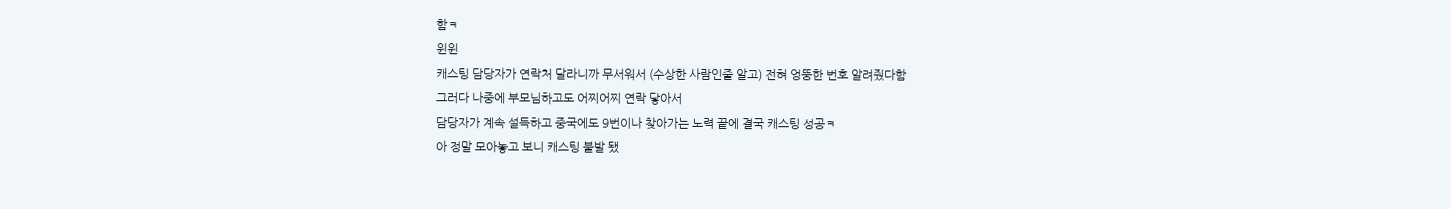함ㅋ
윈윈
캐스팅 담당자가 연락처 달라니까 무서워서 (수상한 사람인줄 알고) 전혀 엉뚱한 번호 알려줬다함
그러다 나중에 부모님하고도 어찌어찌 연락 닿아서
담당자가 계속 설득하고 중국에도 9번이나 찾아가는 노력 끝에 결국 캐스팅 성공ㅋ
아 정말 모아놓고 보니 캐스팅 불발 됐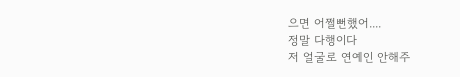으면 어쩔뻔했어....
정말 다행이다
저 얼굴로 연예인 안해주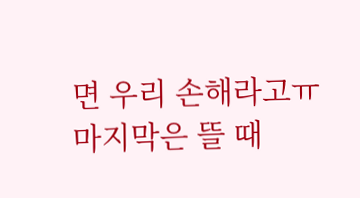면 우리 손해라고ㅠ
마지막은 뜰 때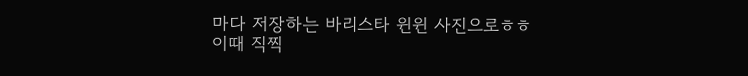마다 저장하는 바리스타 윈윈 사진으로ㅎㅎ
이때 직찍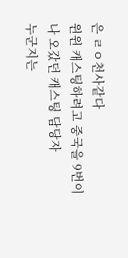은 ㄹㅇ천사같다
윈윈 캐스팅하려고 중국을 9번이나 오갔던 캐스팅 담당자
누군지는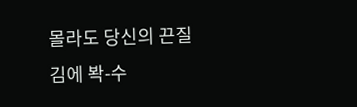몰라도 당신의 끈질김에 봑-수